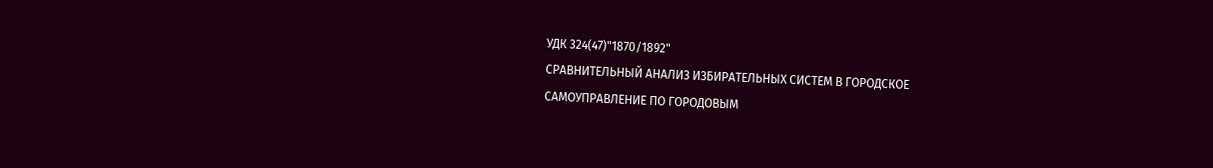УДК 324(47)"1870/1892"
СРАВНИТЕЛЬНЫЙ АНАЛИЗ ИЗБИРАТЕЛЬНЫХ СИСТЕМ В ГОРОДСКОЕ
САМОУПРАВЛЕНИЕ ПО ГОРОДОВЫМ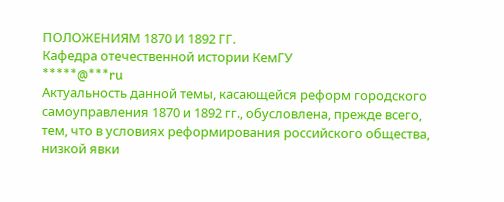ПОЛОЖЕНИЯМ 1870 И 1892 ГГ.
Кафедра отечественной истории КемГУ
*****@***ru
Актуальность данной темы, касающейся реформ городского самоуправления 1870 и 1892 гг., обусловлена, прежде всего, тем, что в условиях реформирования российского общества, низкой явки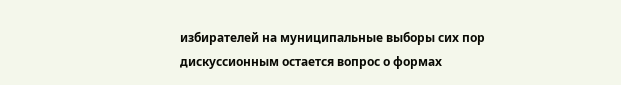избирателей на муниципальные выборы сих пор дискуссионным остается вопрос о формах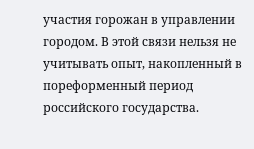участия горожан в управлении городом. В этой связи нельзя не учитывать опыт, накопленный в пореформенный период российского государства.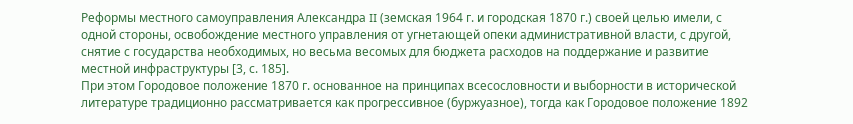Реформы местного самоуправления Александра II (земская 1964 г. и городская 1870 г.) своей целью имели, с одной стороны, освобождение местного управления от угнетающей опеки административной власти, с другой, снятие с государства необходимых, но весьма весомых для бюджета расходов на поддержание и развитие местной инфраструктуры [3, с. 185].
При этом Городовое положение 1870 г. основанное на принципах всесословности и выборности в исторической литературе традиционно рассматривается как прогрессивное (буржуазное), тогда как Городовое положение 1892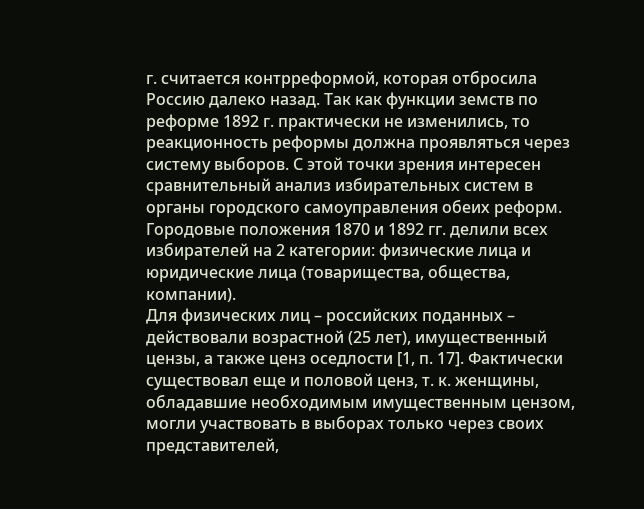г. считается контрреформой, которая отбросила Россию далеко назад. Так как функции земств по реформе 1892 г. практически не изменились, то реакционность реформы должна проявляться через систему выборов. С этой точки зрения интересен сравнительный анализ избирательных систем в органы городского самоуправления обеих реформ.
Городовые положения 1870 и 1892 гг. делили всех избирателей на 2 категории: физические лица и юридические лица (товарищества, общества, компании).
Для физических лиц – российских поданных – действовали возрастной (25 лет), имущественный цензы, а также ценз оседлости [1, п. 17]. Фактически существовал еще и половой ценз, т. к. женщины, обладавшие необходимым имущественным цензом, могли участвовать в выборах только через своих представителей,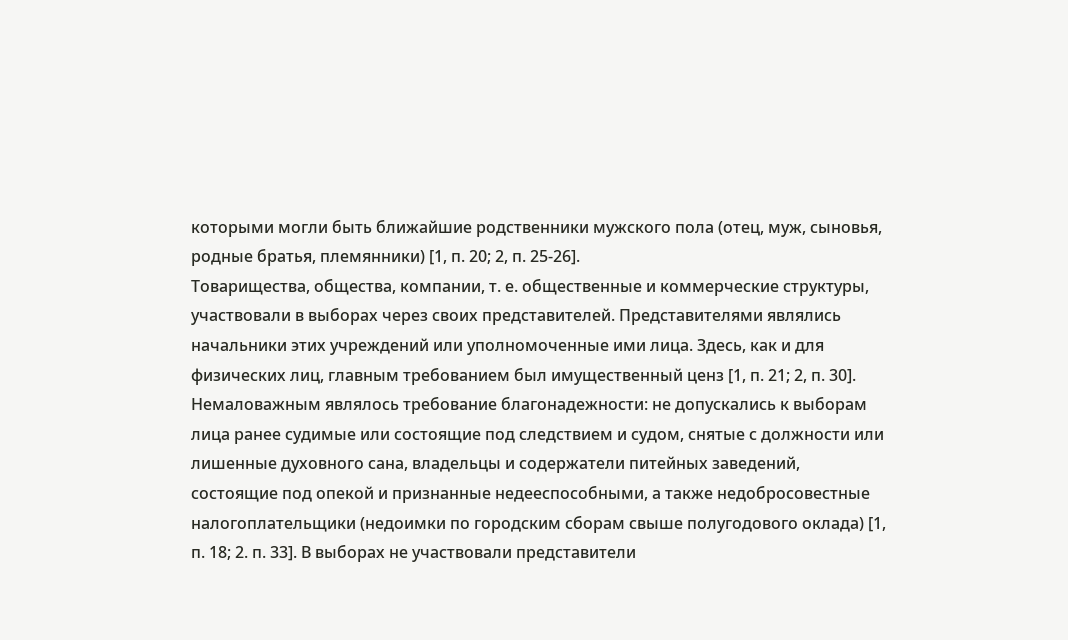которыми могли быть ближайшие родственники мужского пола (отец, муж, сыновья, родные братья, племянники) [1, п. 20; 2, п. 25-26].
Товарищества, общества, компании, т. е. общественные и коммерческие структуры, участвовали в выборах через своих представителей. Представителями являлись начальники этих учреждений или уполномоченные ими лица. Здесь, как и для физических лиц, главным требованием был имущественный ценз [1, п. 21; 2, п. 30].
Немаловажным являлось требование благонадежности: не допускались к выборам лица ранее судимые или состоящие под следствием и судом, снятые с должности или лишенные духовного сана, владельцы и содержатели питейных заведений, состоящие под опекой и признанные недееспособными, а также недобросовестные налогоплательщики (недоимки по городским сборам свыше полугодового оклада) [1, п. 18; 2. п. 33]. В выборах не участвовали представители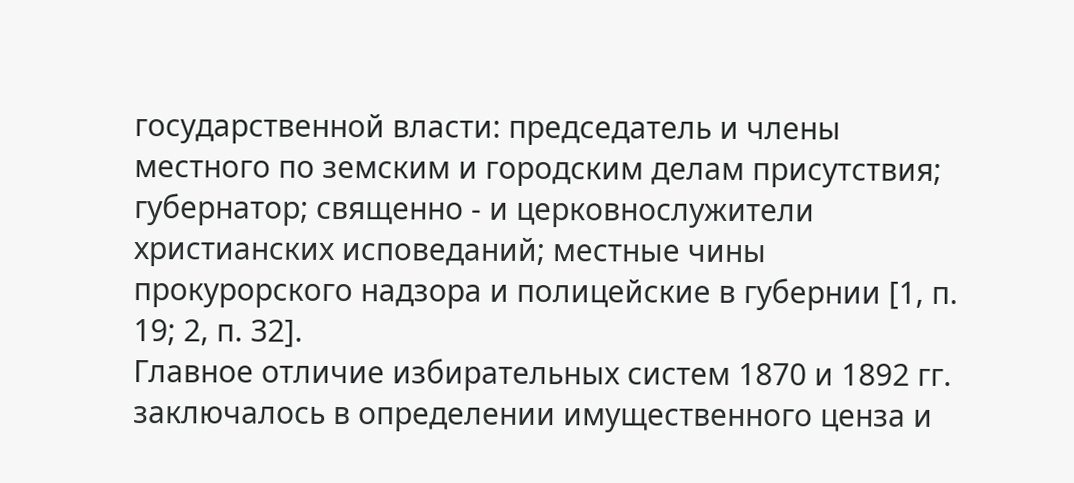государственной власти: председатель и члены местного по земским и городским делам присутствия; губернатор; священно - и церковнослужители христианских исповеданий; местные чины прокурорского надзора и полицейские в губернии [1, п. 19; 2, п. 32].
Главное отличие избирательных систем 1870 и 1892 гг. заключалось в определении имущественного ценза и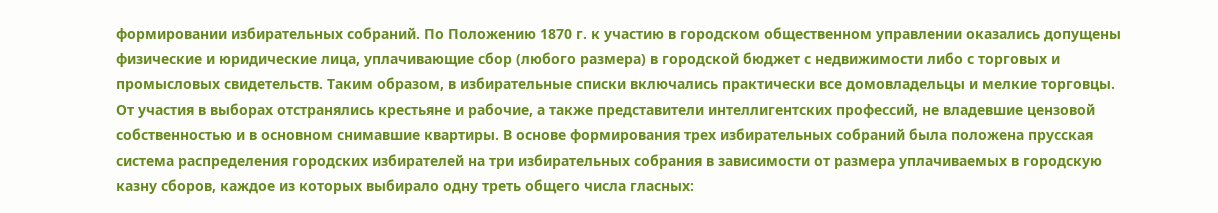формировании избирательных собраний. По Положению 1870 г. к участию в городском общественном управлении оказались допущены физические и юридические лица, уплачивающие сбор (любого размера) в городской бюджет с недвижимости либо с торговых и промысловых свидетельств. Таким образом, в избирательные списки включались практически все домовладельцы и мелкие торговцы. От участия в выборах отстранялись крестьяне и рабочие, а также представители интеллигентских профессий, не владевшие цензовой собственностью и в основном снимавшие квартиры. В основе формирования трех избирательных собраний была положена прусская система распределения городских избирателей на три избирательных собрания в зависимости от размера уплачиваемых в городскую казну сборов, каждое из которых выбирало одну треть общего числа гласных: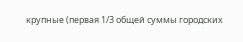крупные (первая 1/3 общей суммы городских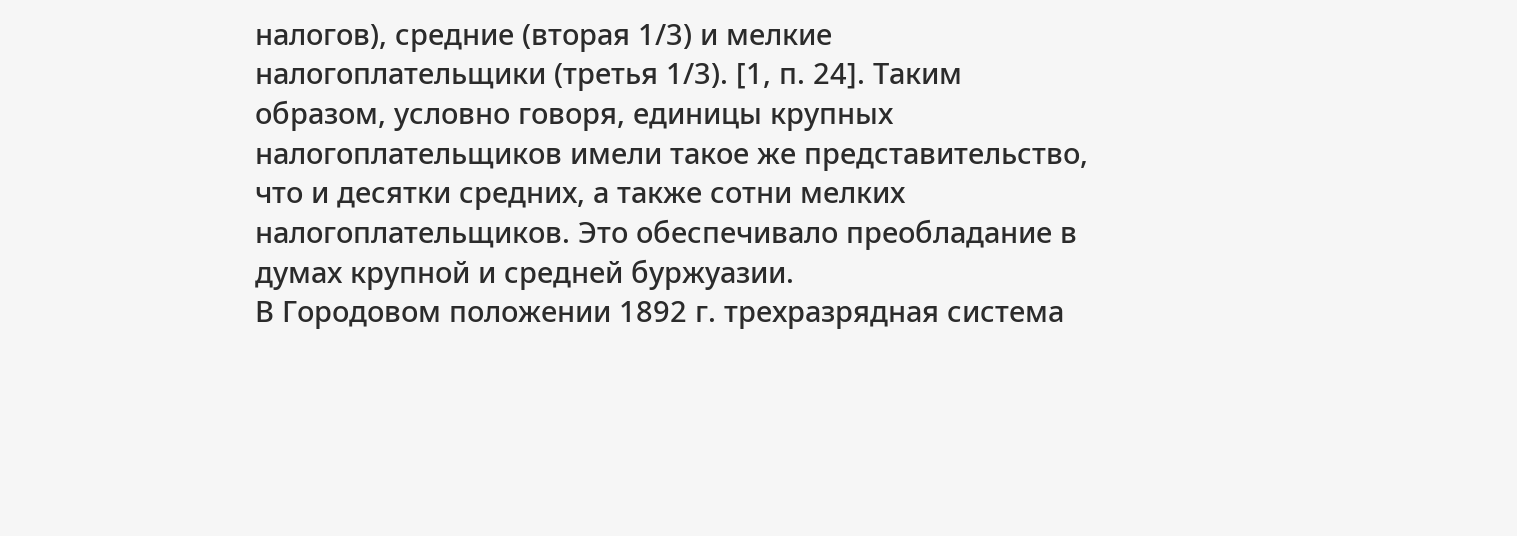налогов), средние (вторая 1/3) и мелкие налогоплательщики (третья 1/3). [1, п. 24]. Таким образом, условно говоря, единицы крупных налогоплательщиков имели такое же представительство, что и десятки средних, а также сотни мелких налогоплательщиков. Это обеспечивало преобладание в думах крупной и средней буржуазии.
В Городовом положении 1892 г. трехразрядная система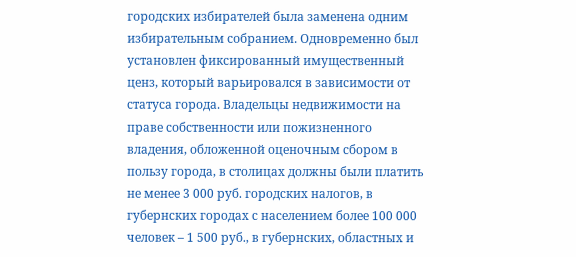городских избирателей была заменена одним избирательным собранием. Одновременно был установлен фиксированный имущественный ценз, который варьировался в зависимости от статуса города. Владельцы недвижимости на праве собственности или пожизненного владения, обложенной оценочным сбором в пользу города, в столицах должны были платить не менее 3 000 руб. городских налогов, в губернских городах с населением более 100 000 человек – 1 500 руб., в губернских, областных и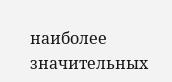наиболее значительных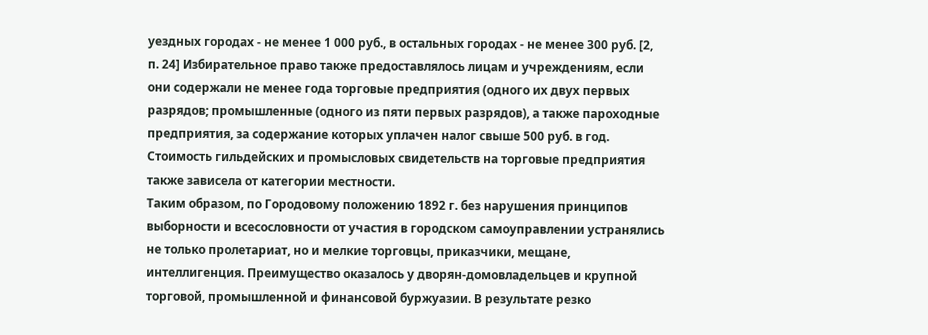уездных городах - не менее 1 000 руб., в остальных городах - не менее 300 руб. [2, п. 24] Избирательное право также предоставлялось лицам и учреждениям, если они содержали не менее года торговые предприятия (одного их двух первых разрядов; промышленные (одного из пяти первых разрядов), а также пароходные предприятия, за содержание которых уплачен налог свыше 500 руб. в год. Стоимость гильдейских и промысловых свидетельств на торговые предприятия также зависела от категории местности.
Таким образом, по Городовому положению 1892 г. без нарушения принципов выборности и всесословности от участия в городском самоуправлении устранялись не только пролетариат, но и мелкие торговцы, приказчики, мещане, интеллигенция. Преимущество оказалось у дворян-домовладельцев и крупной торговой, промышленной и финансовой буржуазии. В результате резко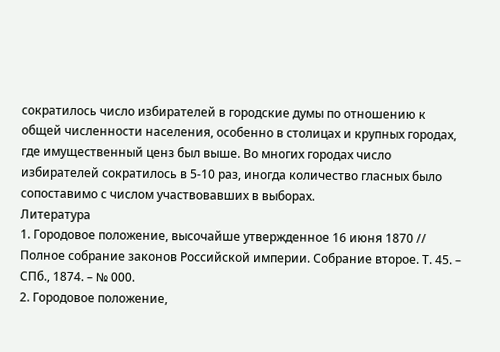сократилось число избирателей в городские думы по отношению к общей численности населения, особенно в столицах и крупных городах, где имущественный ценз был выше. Во многих городах число избирателей сократилось в 5-10 раз, иногда количество гласных было сопоставимо с числом участвовавших в выборах.
Литература
1. Городовое положение, высочайше утвержденное 16 июня 1870 // Полное собрание законов Российской империи. Собрание второе. Т. 45. – СПб., 1874. – № 000.
2. Городовое положение,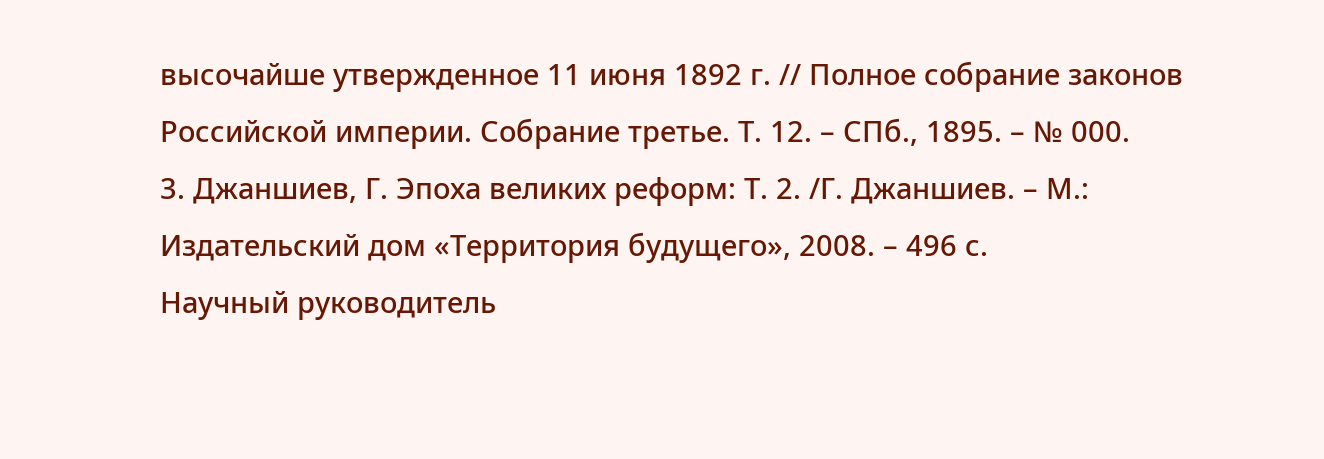высочайше утвержденное 11 июня 1892 г. // Полное собрание законов Российской империи. Собрание третье. Т. 12. – СПб., 1895. – № 000.
3. Джаншиев, Г. Эпоха великих реформ: Т. 2. /Г. Джаншиев. – М.: Издательский дом «Территория будущего», 2008. – 496 с.
Научный руководитель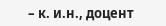– к. и.н., доцент